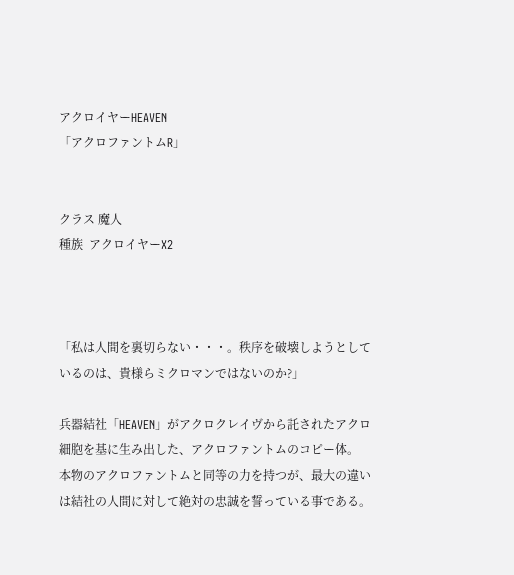アクロイヤーHEAVEN
「アクロファントムR」


クラス 魔人
種族  アクロイヤーX2



「私は人間を裏切らない・・・。秩序を破壊しようとしているのは、貴様らミクロマンではないのか?」

兵器結社「HEAVEN」がアクロクレイヴから託されたアクロ細胞を基に生み出した、アクロファントムのコピー体。
本物のアクロファントムと同等の力を持つが、最大の違いは結社の人間に対して絶対の忠誠を誓っている事である。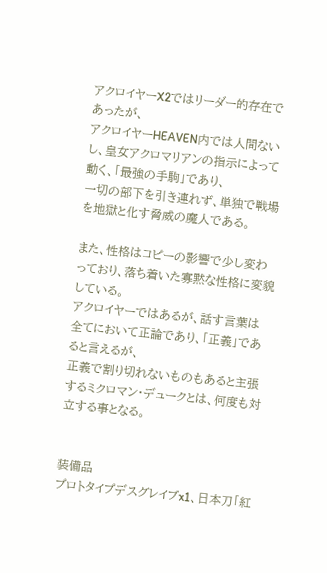アクロイヤーX2ではリーダー的存在であったが、
アクロイヤーHEAVEN内では人間ないし、皇女アクロマリアンの指示によって動く、「最強の手駒」であり、
一切の部下を引き連れず、単独で戦場を地獄と化す脅威の魔人である。

また、性格はコピーの影響で少し変わっており、落ち着いた寡黙な性格に変貌している。
アクロイヤーではあるが、話す言葉は全てにおいて正論であり、「正義」であると言えるが、
正義で割り切れないものもあると主張するミクロマン・デュークとは、何度も対立する事となる。


装備品
プロトタイプデスグレイブx1、日本刀「紅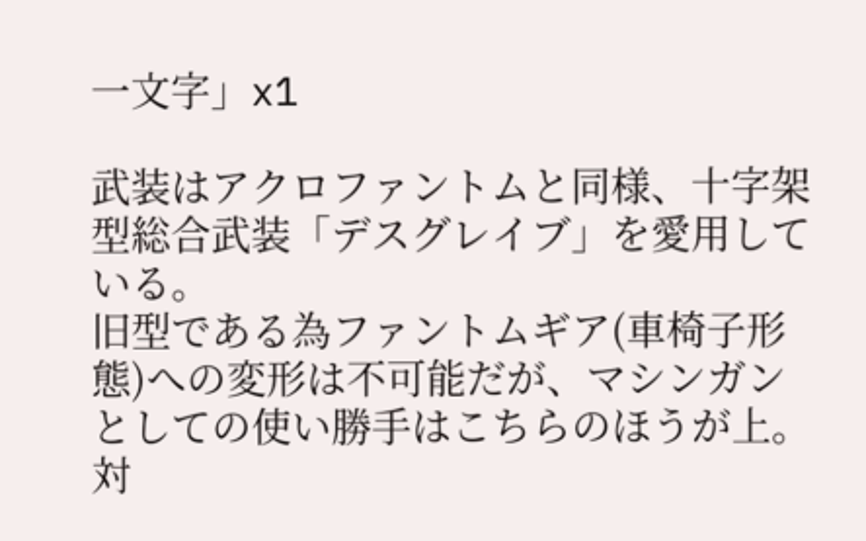一文字」x1

武装はアクロファントムと同様、十字架型総合武装「デスグレイブ」を愛用している。
旧型である為ファントムギア(車椅子形態)への変形は不可能だが、マシンガンとしての使い勝手はこちらのほうが上。
対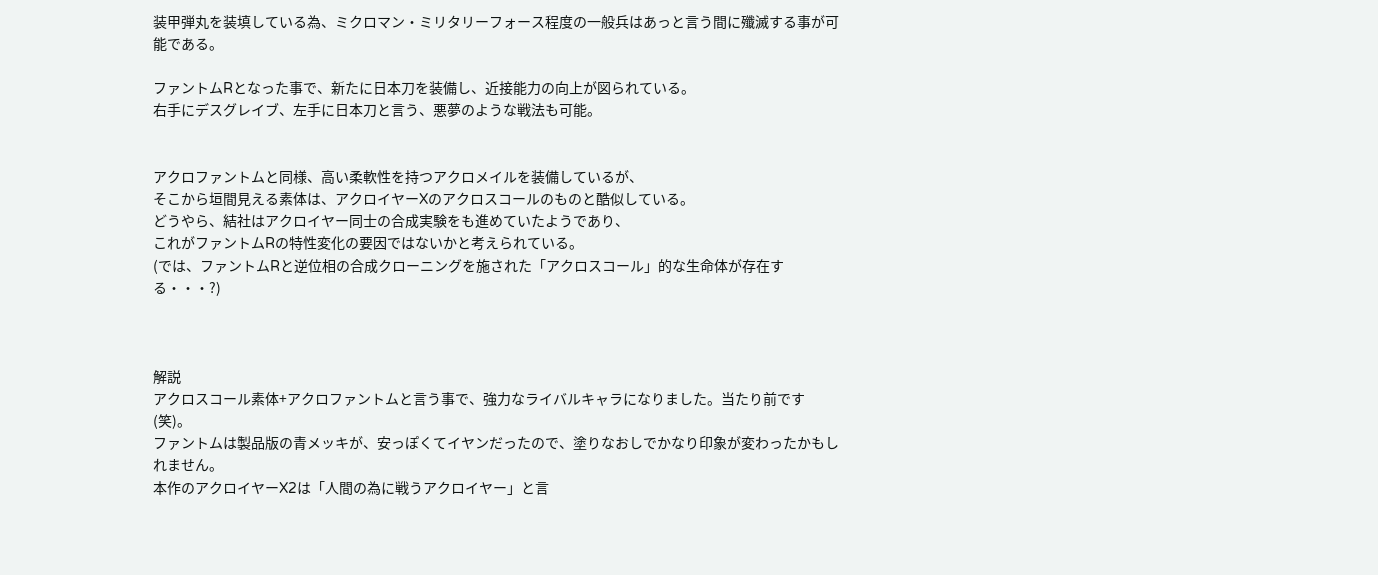装甲弾丸を装填している為、ミクロマン・ミリタリーフォース程度の一般兵はあっと言う間に殲滅する事が可能である。

ファントムRとなった事で、新たに日本刀を装備し、近接能力の向上が図られている。
右手にデスグレイブ、左手に日本刀と言う、悪夢のような戦法も可能。


アクロファントムと同様、高い柔軟性を持つアクロメイルを装備しているが、
そこから垣間見える素体は、アクロイヤーXのアクロスコールのものと酷似している。
どうやら、結社はアクロイヤー同士の合成実験をも進めていたようであり、
これがファントムRの特性変化の要因ではないかと考えられている。
(では、ファントムRと逆位相の合成クローニングを施された「アクロスコール」的な生命体が存在する・・・?)



解説
アクロスコール素体+アクロファントムと言う事で、強力なライバルキャラになりました。当たり前です(笑)。
ファントムは製品版の青メッキが、安っぽくてイヤンだったので、塗りなおしでかなり印象が変わったかもしれません。
本作のアクロイヤーX2は「人間の為に戦うアクロイヤー」と言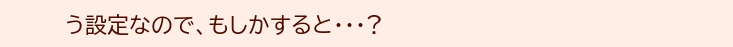う設定なので、もしかすると・・・?